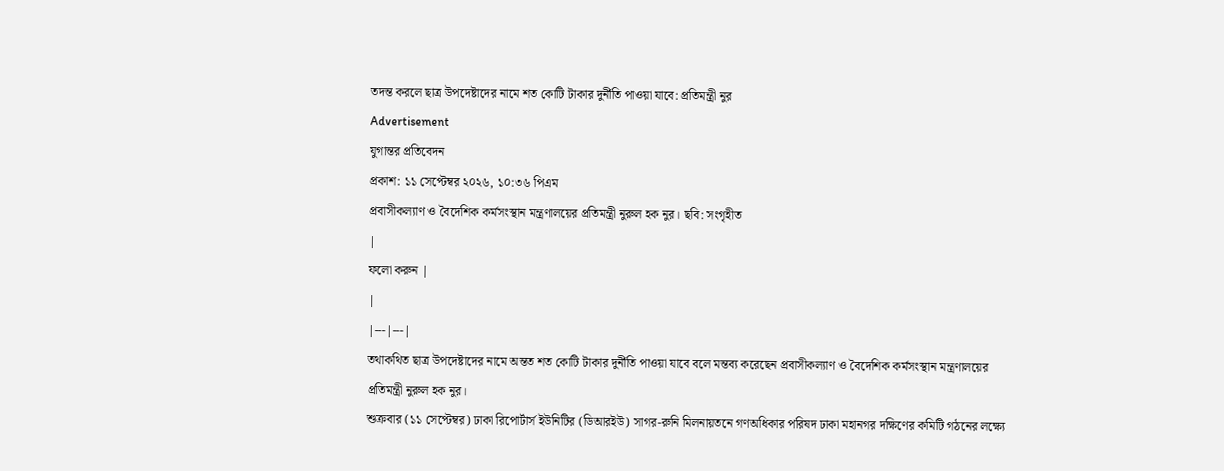তদন্ত করলে ছাত্র উপদেষ্টাদের নামে শত কোটি টাকার দুর্নীতি পাওয়া যাবে: প্রতিমন্ত্রী নুর
Advertisement
যুগান্তর প্রতিবেদন
প্রকাশ: ১১ সেপ্টেম্বর ২০২৬, ১০:৩৬ পিএম
প্রবাসীকল্যাণ ও বৈদেশিক কর্মসংস্থান মন্ত্রণালয়ের প্রতিমন্ত্রী নুরুল হক নুর। ছবি: সংগৃহীত
|
ফলো করুন |
|
|---|---|
তথাকথিত ছাত্র উপদেষ্টাদের নামে অন্তত শত কোটি টাকার দুর্নীতি পাওয়া যাবে বলে মন্তব্য করেছেন প্রবাসীকল্যাণ ও বৈদেশিক কর্মসংস্থান মন্ত্রণালয়ের প্রতিমন্ত্রী নুরুল হক নুর।
শুক্রবার (১১ সেপ্টেম্বর) ঢাকা রিপোর্টার্স ইউনিটির (ডিআরইউ) সাগর-রুনি মিলনায়তনে গণঅধিকার পরিষদ ঢাকা মহানগর দক্ষিণের কমিটি গঠনের লক্ষ্যে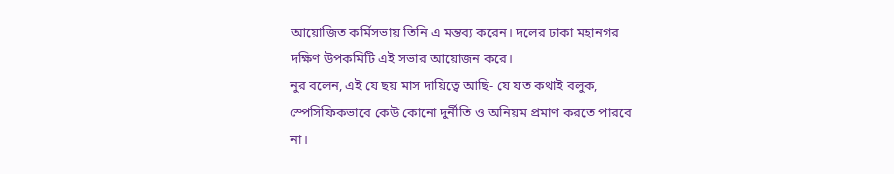আয়োজিত কর্মিসভায় তিনি এ মন্তব্য করেন। দলের ঢাকা মহানগর দক্ষিণ উপকমিটি এই সভার আয়োজন করে।
নুর বলেন, এই যে ছয় মাস দায়িত্বে আছি- যে যত কথাই বলুক, স্পেসিফিকভাবে কেউ কোনো দুর্নীতি ও অনিয়ম প্রমাণ করতে পারবে না।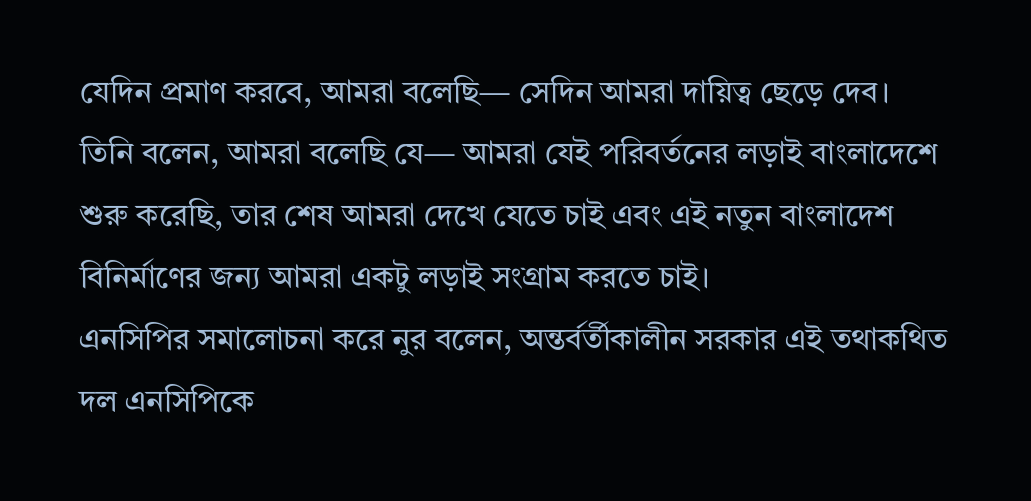যেদিন প্রমাণ করবে, আমরা বলেছি— সেদিন আমরা দায়িত্ব ছেড়ে দেব।
তিনি বলেন, আমরা বলেছি যে— আমরা যেই পরিবর্তনের লড়াই বাংলাদেশে শুরু করেছি, তার শেষ আমরা দেখে যেতে চাই এবং এই নতুন বাংলাদেশ বিনির্মাণের জন্য আমরা একটু লড়াই সংগ্রাম করতে চাই।
এনসিপির সমালোচনা করে নুর বলেন, অন্তর্বর্তীকালীন সরকার এই তথাকথিত দল এনসিপিকে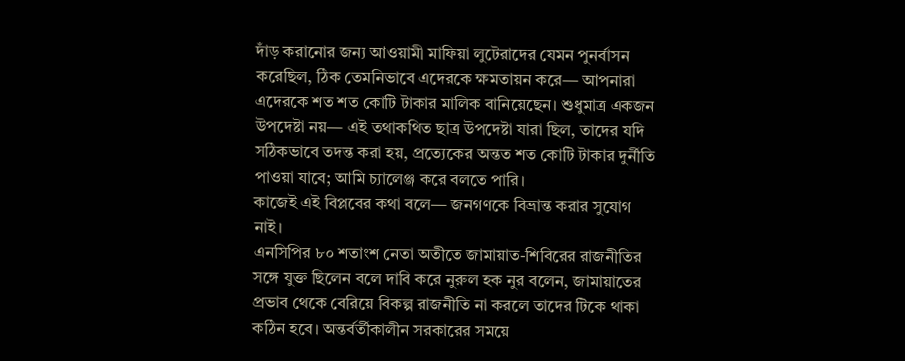দাঁড় করানোর জন্য আওয়ামী মাফিয়া লুটেরাদের যেমন পুনর্বাসন করেছিল, ঠিক তেমনিভাবে এদেরকে ক্ষমতায়ন করে— আপনারা এদেরকে শত শত কোটি টাকার মালিক বানিয়েছেন। শুধুমাত্র একজন উপদেষ্টা নয়— এই তথাকথিত ছাত্র উপদেষ্টা যারা ছিল, তাদের যদি সঠিকভাবে তদন্ত করা হয়, প্রত্যেকের অন্তত শত কোটি টাকার দুর্নীতি পাওয়া যাবে; আমি চ্যালেঞ্জ করে বলতে পারি।
কাজেই এই বিপ্লবের কথা বলে— জনগণকে বিভ্রান্ত করার সুযোগ নাই।
এনসিপির ৮০ শতাংশ নেতা অতীতে জামায়াত-শিবিরের রাজনীতির সঙ্গে যুক্ত ছিলেন বলে দাবি করে নুরুল হক নুর বলেন, জামায়াতের প্রভাব থেকে বেরিয়ে বিকল্প রাজনীতি না করলে তাদের টিকে থাকা কঠিন হবে। অন্তর্বর্তীকালীন সরকারের সময়ে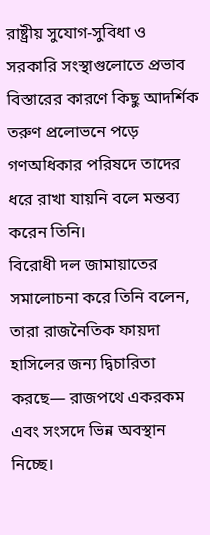রাষ্ট্রীয় সুযোগ-সুবিধা ও সরকারি সংস্থাগুলোতে প্রভাব বিস্তারের কারণে কিছু আদর্শিক তরুণ প্রলোভনে পড়ে গণঅধিকার পরিষদে তাদের ধরে রাখা যায়নি বলে মন্তব্য করেন তিনি।
বিরোধী দল জামায়াতের সমালোচনা করে তিনি বলেন, তারা রাজনৈতিক ফায়দা হাসিলের জন্য দ্বিচারিতা করছে— রাজপথে একরকম এবং সংসদে ভিন্ন অবস্থান নিচ্ছে।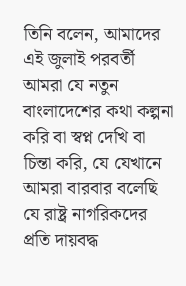তিনি বলেন, আমাদের এই জুলাই পরবর্তী আমরা যে নতুন বাংলাদেশের কথা কল্পনা করি বা স্বপ্ন দেখি বা চিন্তা করি, যে যেখানে আমরা বারবার বলেছি যে রাষ্ট্র নাগরিকদের প্রতি দায়বদ্ধ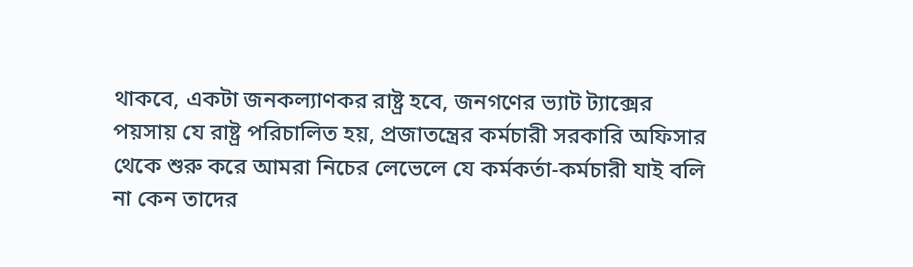থাকবে, একটা জনকল্যাণকর রাষ্ট্র হবে, জনগণের ভ্যাট ট্যাক্সের পয়সায় যে রাষ্ট্র পরিচালিত হয়, প্রজাতন্ত্রের কর্মচারী সরকারি অফিসার থেকে শুরু করে আমরা নিচের লেভেলে যে কর্মকর্তা-কর্মচারী যাই বলি না কেন তাদের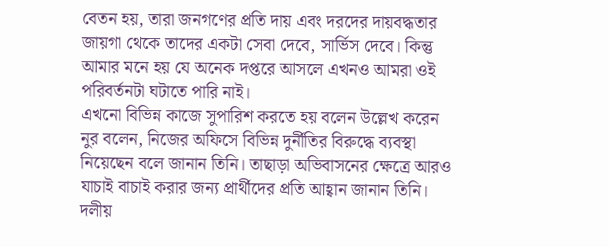বেতন হয়, তারা জনগণের প্রতি দায় এবং দরদের দায়বদ্ধতার জায়গা থেকে তাদের একটা সেবা দেবে, সার্ভিস দেবে। কিন্তু আমার মনে হয় যে অনেক দপ্তরে আসলে এখনও আমরা ওই পরিবর্তনটা ঘটাতে পারি নাই।
এখনো বিভিন্ন কাজে সুপারিশ করতে হয় বলেন উল্লেখ করেন নুর বলেন, নিজের অফিসে বিভিন্ন দুর্নীতির বিরুদ্ধে ব্যবস্থা নিয়েছেন বলে জানান তিনি। তাছাড়া অভিবাসনের ক্ষেত্রে আরও যাচাই বাচাই করার জন্য প্রার্থীদের প্রতি আহ্বান জানান তিনি।
দলীয়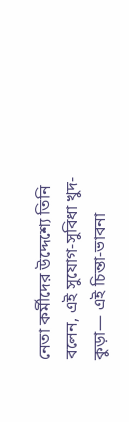নেতা কর্মীদের উদ্দেশ্যে তিনি বলেন, এই সুযোগ-সুবিধা খুদ-কুড়া— এই চিন্তা-ভাবনা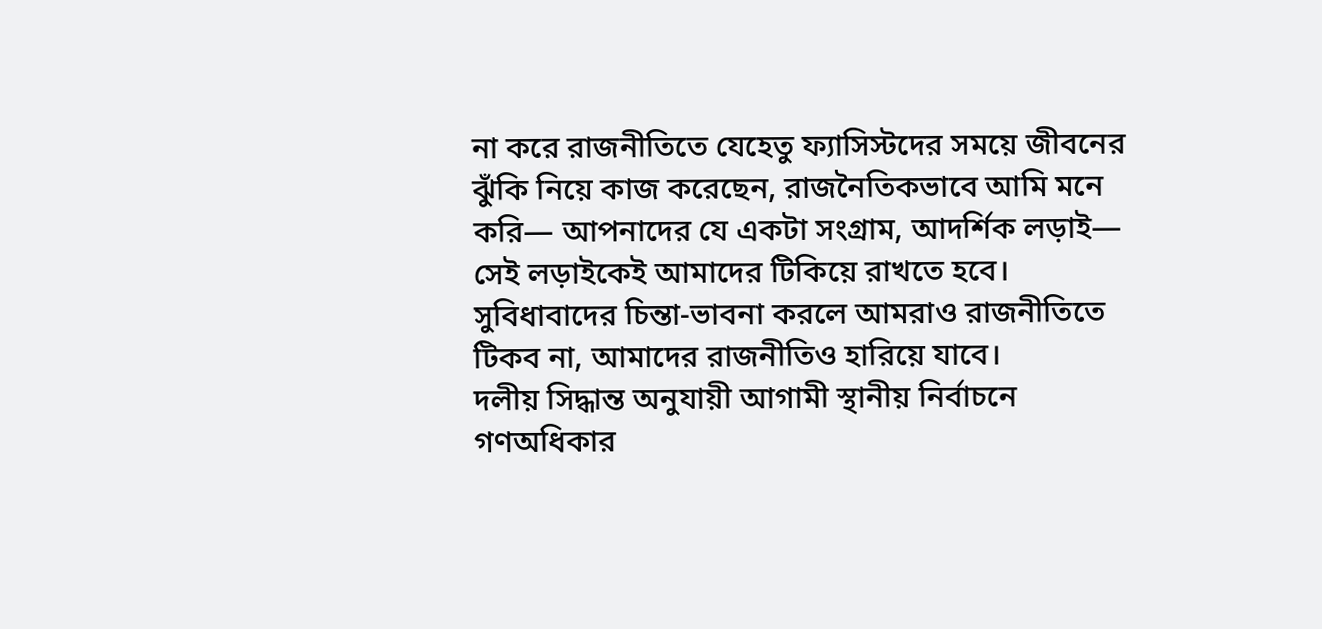না করে রাজনীতিতে যেহেতু ফ্যাসিস্টদের সময়ে জীবনের ঝুঁকি নিয়ে কাজ করেছেন, রাজনৈতিকভাবে আমি মনে করি— আপনাদের যে একটা সংগ্রাম, আদর্শিক লড়াই— সেই লড়াইকেই আমাদের টিকিয়ে রাখতে হবে। সুবিধাবাদের চিন্তা-ভাবনা করলে আমরাও রাজনীতিতে টিকব না, আমাদের রাজনীতিও হারিয়ে যাবে।
দলীয় সিদ্ধান্ত অনুযায়ী আগামী স্থানীয় নির্বাচনে গণঅধিকার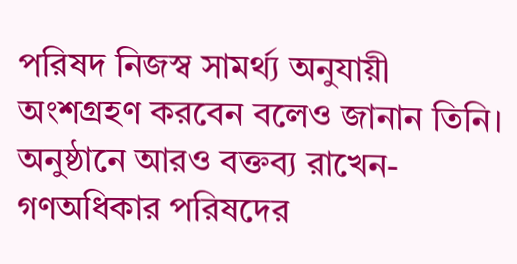পরিষদ নিজস্ব সামর্থ্য অনুযায়ী অংশগ্রহণ করবেন বলেও জানান তিনি।
অনুষ্ঠানে আরও বক্তব্য রাখেন- গণঅধিকার পরিষদের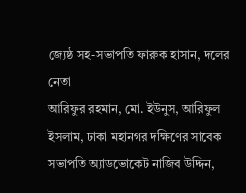জ্যেষ্ঠ সহ-সভাপতি ফারুক হাসান, দলের নেতা
আরিফুর রহমান, মো. ইউনুস, আরিফুল ইসলাম, ঢাকা মহানগর দক্ষিণের সাবেক সভাপতি অ্যাডভোকেট নাজিব উদ্দিন,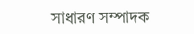সাধারণ সম্পাদক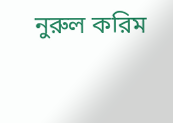নুরুল করিম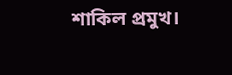শাকিল প্রমুখ।